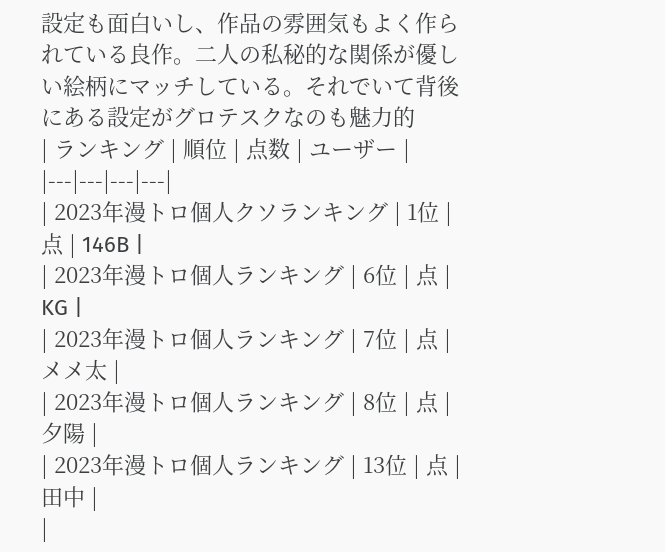設定も面白いし、作品の雰囲気もよく作られている良作。二人の私秘的な関係が優しい絵柄にマッチしている。それでいて背後にある設定がグロテスクなのも魅力的
| ランキング | 順位 | 点数 | ユーザー |
|---|---|---|---|
| 2023年漫トロ個人クソランキング | 1位 | 点 | 146B |
| 2023年漫トロ個人ランキング | 6位 | 点 | KG |
| 2023年漫トロ個人ランキング | 7位 | 点 | メメ太 |
| 2023年漫トロ個人ランキング | 8位 | 点 | 夕陽 |
| 2023年漫トロ個人ランキング | 13位 | 点 | 田中 |
|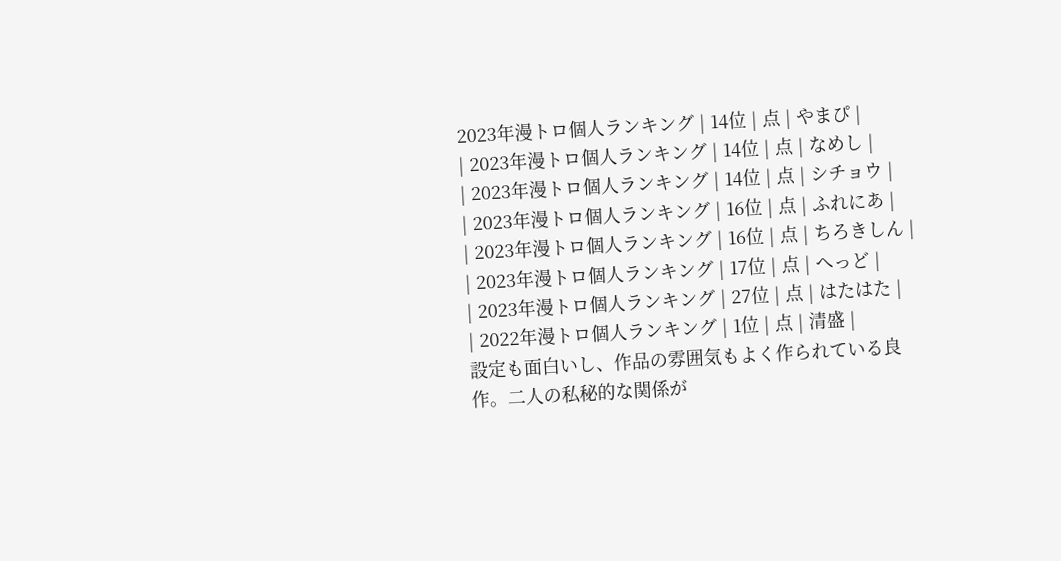2023年漫トロ個人ランキング | 14位 | 点 | やまぴ |
| 2023年漫トロ個人ランキング | 14位 | 点 | なめし |
| 2023年漫トロ個人ランキング | 14位 | 点 | シチョウ |
| 2023年漫トロ個人ランキング | 16位 | 点 | ふれにあ |
| 2023年漫トロ個人ランキング | 16位 | 点 | ちろきしん |
| 2023年漫トロ個人ランキング | 17位 | 点 | へっど |
| 2023年漫トロ個人ランキング | 27位 | 点 | はたはた |
| 2022年漫トロ個人ランキング | 1位 | 点 | 清盛 |
設定も面白いし、作品の雰囲気もよく作られている良作。二人の私秘的な関係が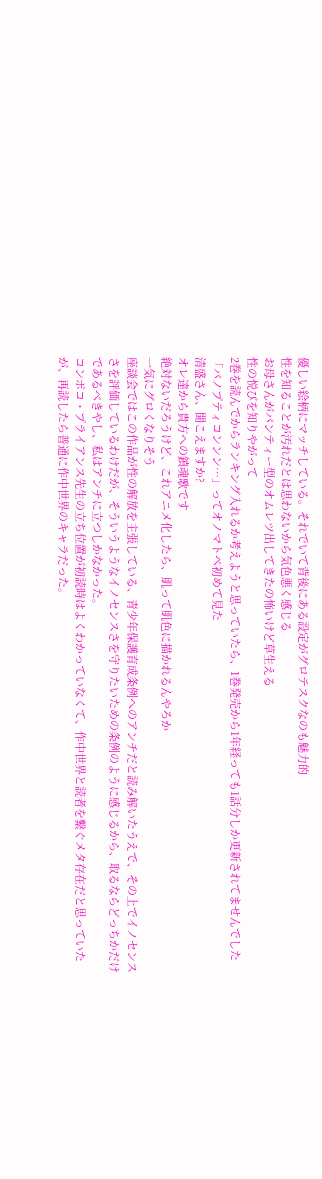優しい絵柄にマッチしている。それでいて背後にある設定がグロテスクなのも魅力的
性を知ることが汚れだとは思わないから気色悪く感じる
お母さんがパンティー型のオムレツ出してきたの怖いけど草生える
性の悦びを知りやがって
2巻を読んでからランキング入れるか考えようと思っていたら、1巻発売から1年経っても1話分しか更新されてませんでした
「パノプティコンンン…」ってオノマトペ初めて見た
清盛さん、聞こえますか?
オレ達から貴方への鎮魂歌です
絶対ないだろうけど、これアニメ化したら、肌って肌色に描かれるんやろか
一気にグロくなりそう
座談会ではこの作品が性の解放を主張している、青少年保護育成条例へのアンチだと読み解いたうえで、その上でイノセンスさを評価しているわけだが、そういうようなイノセンスさを守りたいための条例のように感じるから、取るならどっちかだけであるべきやし、私はアンチに立つしかなかった。
コンポコ・プライアンス先生の立ち位置が初読時はよくわかっていなくて、作中世界と読者を繋ぐメタ存在だと思っていたが、再読したら普通に作中世界のキャラだった。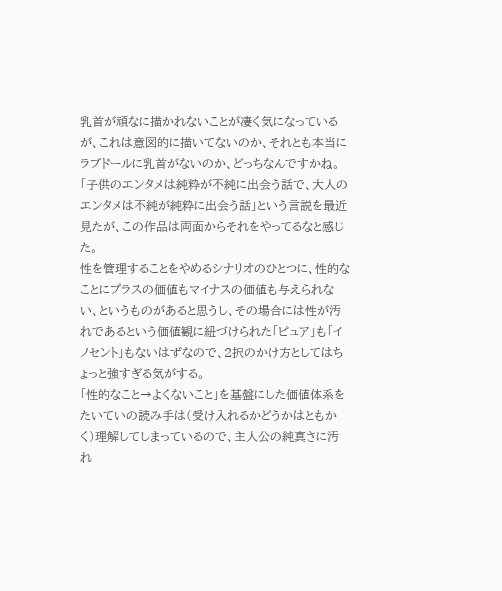乳首が頑なに描かれないことが凄く気になっているが、これは意図的に描いてないのか、それとも本当にラブドールに乳首がないのか、どっちなんですかね。
「子供のエンタメは純粋が不純に出会う話で、大人のエンタメは不純が純粋に出会う話」という言説を最近見たが、この作品は両面からそれをやってるなと感じた。
性を管理することをやめるシナリオのひとつに、性的なことにプラスの価値もマイナスの価値も与えられない、というものがあると思うし、その場合には性が汚れであるという価値観に紐づけられた「ピュア」も「イノセント」もないはずなので、2択のかけ方としてはちょっと強すぎる気がする。
「性的なこと→よくないこと」を基盤にした価値体系をたいていの読み手は(受け入れるかどうかはともかく)理解してしまっているので、主人公の純真さに汚れ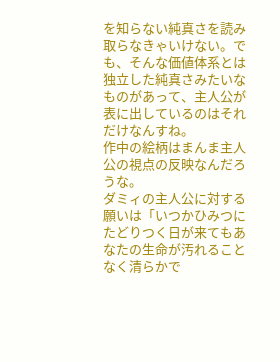を知らない純真さを読み取らなきゃいけない。でも、そんな価値体系とは独立した純真さみたいなものがあって、主人公が表に出しているのはそれだけなんすね。
作中の絵柄はまんま主人公の視点の反映なんだろうな。
ダミィの主人公に対する願いは「いつかひみつにたどりつく日が来てもあなたの生命が汚れることなく清らかで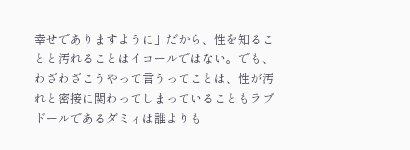幸せでありますように」だから、性を知ることと汚れることはイコールではない。でも、わざわざこうやって言うってことは、性が汚れと密接に関わってしまっていることもラブドールであるダミィは誰よりも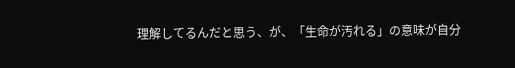理解してるんだと思う、が、「生命が汚れる」の意味が自分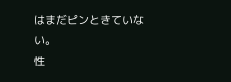はまだピンときていない。
性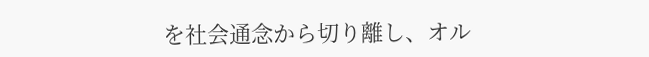を社会通念から切り離し、オル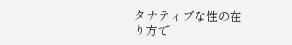タナティブな性の在り方で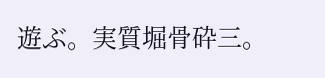遊ぶ。実質堀骨砕三。